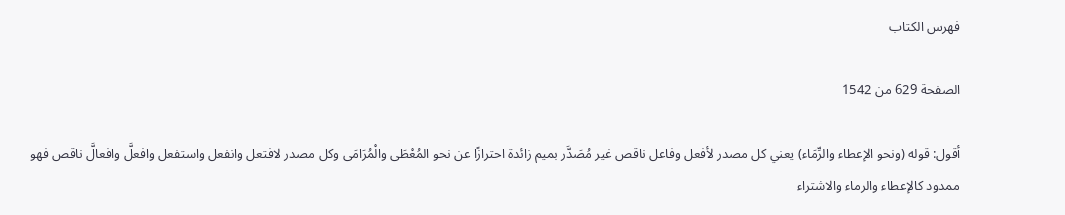فهرس الكتاب

الصفحة 629 من 1542

أقول: قوله (ونحو الإعطاء والرِّمَاء) يعني كل مصدر لأفعل وفاعل ناقص غير مُصَدَّر بميم زائدة احترازًا عن نحو المُعْطَى والْمُرَامَى وكل مصدر لافتعل وانفعل واستفعل وافعلَّ وافعالَّ ناقص فهو ممدود كالإعطاء والرماء والاشتراء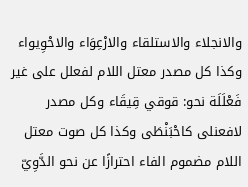والانجلاء والاستلقاء والارْعِوَاء والاحْوِيواء وكذا كل مصدر معتل اللام لفعلل على غير فَعْلَلَة نحو: قوقي قِيقَاء وكل مصدر لافعنلى كاحْبَنْطَى وكذا كل صوت معتل اللام مضموم الفاء احترازًا عن نحو الدَّوِيّ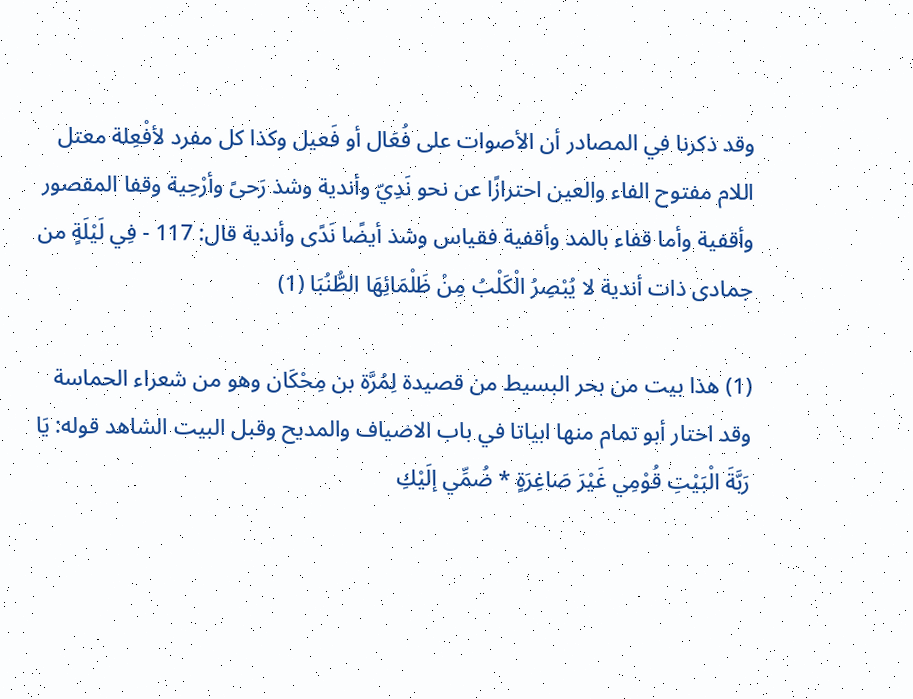وقد ذكرنا في المصادر أن الأصوات على فُعَال أو فَعيل وكذا كل مفرد لأفْعِلة معتل اللام مفتوح الفاء والعين احترازًا عن نحو نَدِيّ وأندية وشذ رَحىً وأرْحِية وقفا المقصور وأقفية وأما قفاء بالمد وأقفية فقياس وشذ أيضًا نَدًى وأندية قال: 117 - فِي لَيْلَةٍ من جمادى ذات أندية لا يُبْصِرُ الْكَلْبُ مِنْ ظَلْمَائِهَا الطُّنُبَا (1)

(1) هذا بيت من بحر البسيط من قصيدة لِمُرَّة بن مِحْكَان وهو من شعراء الحماسة وقد اختار أبو تمام منها ابياتا في باب الاضياف والمديح وقبل البيت الشاهد قوله: يَا رَبَّةَ الْبَيْتِ قُوْمِي غَيْرَ صَاغِرَةٍ * ضُمِّي إلَيْكِ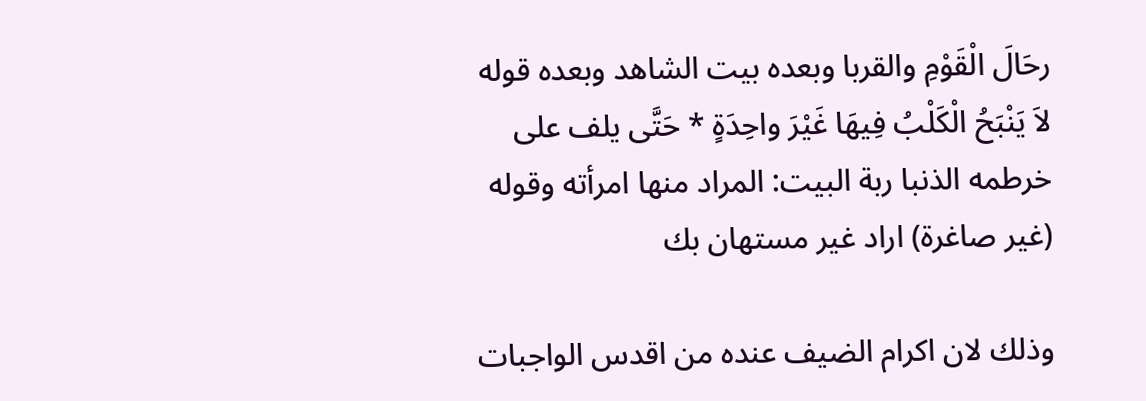رحَالَ الْقَوْمِ والقربا وبعده بيت الشاهد وبعده قوله لاَ يَنْبَحُ الْكَلْبُ فِيهَا غَيْرَ واحِدَةٍ * حَتَّى يلف على خرطمه الذنبا ربة البيت: المراد منها امرأته وقوله (غير صاغرة) اراد غير مستهان بك

وذلك لان اكرام الضيف عنده من اقدس الواجبات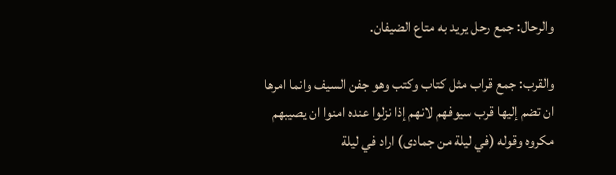والرحال: جمع رحل يريد به متاع الضيفان.

والقرب: جمع قراب مثل كتاب وكتب وهو جفن السيف وانما امرها ان تضم إليها قرب سيوفهم لانهم إذا نزلوا عنده امنوا ان يصيبهم مكروه وقوله (في ليلة من جمادى) اراد في ليلة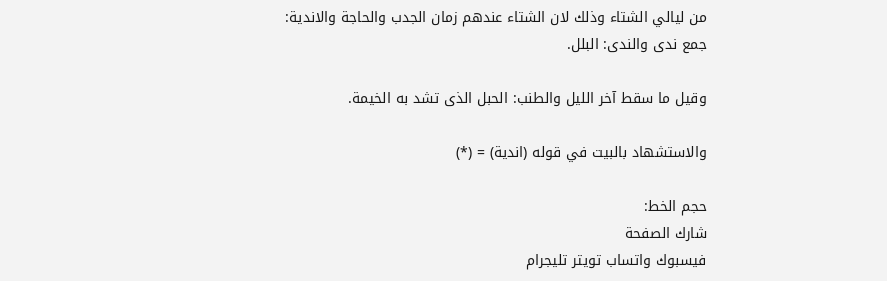من ليالي الشتاء وذلك لان الشتاء عندهم زمان الجدب والحاجة والاندية: جمع ندى والندى: البلل.

وقيل ما سقط آخر الليل والطنب: الحبل الذى تشد به الخيمة.

والاستشهاد بالبيت في قوله (اندية) = (*)

حجم الخط:
شارك الصفحة
فيسبوك واتساب تويتر تليجرام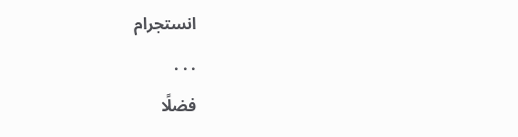انستجرام
. . .
فضلًا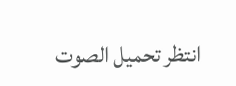انتظر تحميل الصوت